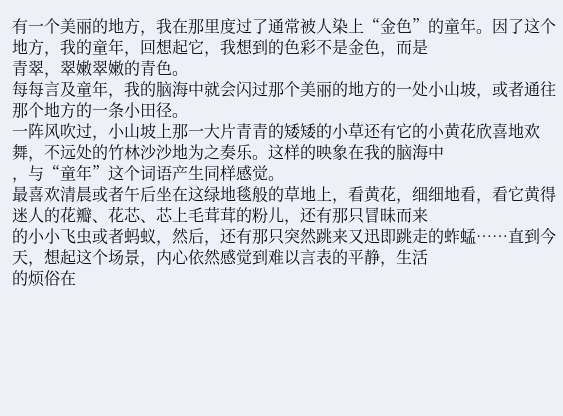有一个美丽的地方，我在那里度过了通常被人染上“金色”的童年。因了这个地方，我的童年，回想起它，我想到的色彩不是金色，而是
青翠，翠嫩翠嫩的青色。
每每言及童年，我的脑海中就会闪过那个美丽的地方的一处小山坡，或者通往那个地方的一条小田径。
一阵风吹过，小山坡上那一大片青青的矮矮的小草还有它的小黄花欣喜地欢舞，不远处的竹林沙沙地为之奏乐。这样的映象在我的脑海中
，与“童年”这个词语产生同样感觉。
最喜欢清晨或者午后坐在这绿地毯般的草地上，看黄花，细细地看，看它黄得迷人的花瓣、花芯、芯上毛茸茸的粉儿，还有那只冒昧而来
的小小飞虫或者蚂蚁，然后，还有那只突然跳来又迅即跳走的蚱蜢……直到今天，想起这个场景，内心依然感觉到难以言表的平静，生活
的烦俗在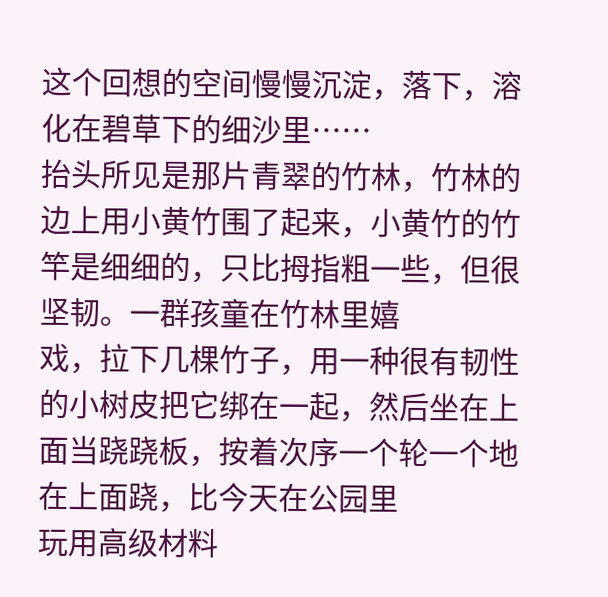这个回想的空间慢慢沉淀，落下，溶化在碧草下的细沙里……
抬头所见是那片青翠的竹林，竹林的边上用小黄竹围了起来，小黄竹的竹竿是细细的，只比拇指粗一些，但很坚韧。一群孩童在竹林里嬉
戏，拉下几棵竹子，用一种很有韧性的小树皮把它绑在一起，然后坐在上面当跷跷板，按着次序一个轮一个地在上面跷，比今天在公园里
玩用高级材料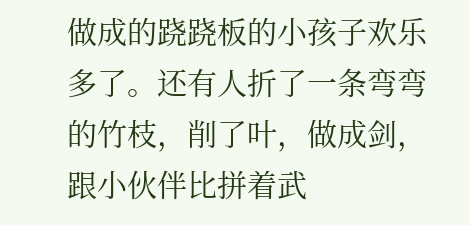做成的跷跷板的小孩子欢乐多了。还有人折了一条弯弯的竹枝，削了叶，做成剑，跟小伙伴比拼着武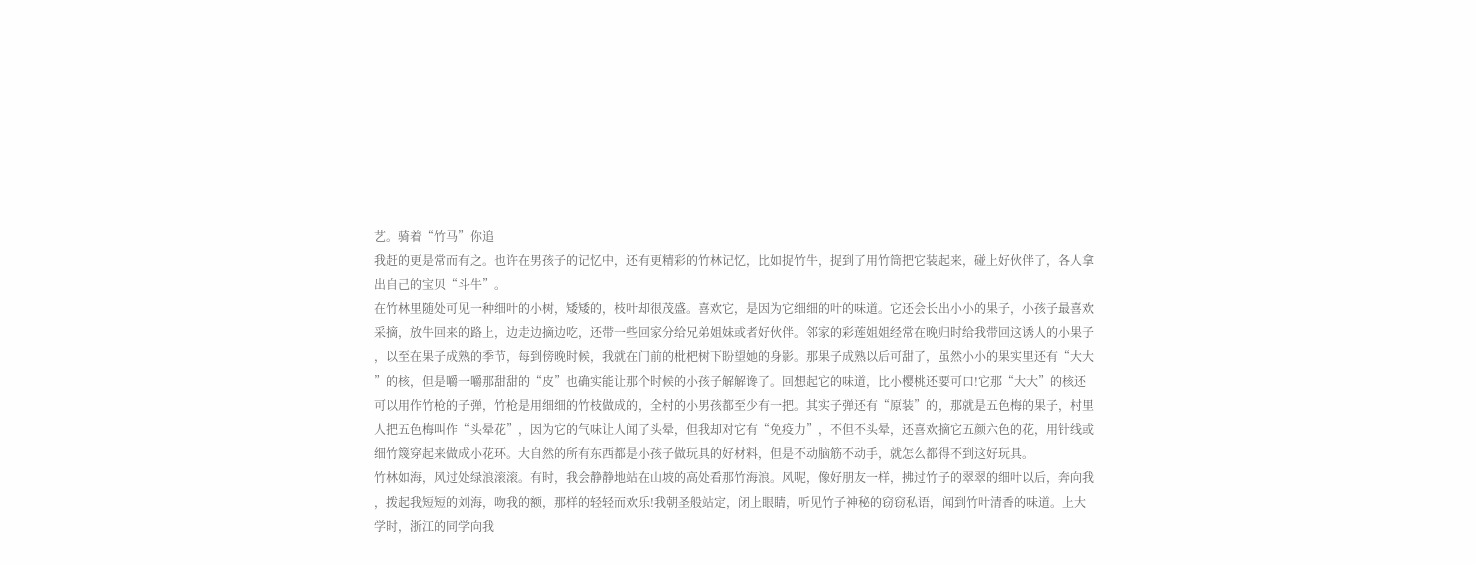艺。骑着“竹马”你追
我赶的更是常而有之。也许在男孩子的记忆中，还有更精彩的竹林记忆，比如捉竹牛，捉到了用竹筒把它装起来，碰上好伙伴了，各人拿
出自己的宝贝“斗牛”。
在竹林里随处可见一种细叶的小树，矮矮的，枝叶却很茂盛。喜欢它，是因为它细细的叶的味道。它还会长出小小的果子，小孩子最喜欢
采摘，放牛回来的路上，边走边摘边吃，还带一些回家分给兄弟姐妹或者好伙伴。邻家的彩莲姐姐经常在晚归时给我带回这诱人的小果子
，以至在果子成熟的季节，每到傍晚时候，我就在门前的枇杷树下盼望她的身影。那果子成熟以后可甜了，虽然小小的果实里还有“大大
”的核，但是嚼一嚼那甜甜的“皮”也确实能让那个时候的小孩子解解谗了。回想起它的味道，比小樱桃还要可口!它那“大大”的核还
可以用作竹枪的子弹，竹枪是用细细的竹枝做成的，全村的小男孩都至少有一把。其实子弹还有“原装”的，那就是五色梅的果子，村里
人把五色梅叫作“头晕花”，因为它的气味让人闻了头晕，但我却对它有“免疫力”，不但不头晕，还喜欢摘它五颜六色的花，用针线或
细竹篾穿起来做成小花环。大自然的所有东西都是小孩子做玩具的好材料，但是不动脑筋不动手，就怎么都得不到这好玩具。
竹林如海，风过处绿浪滚滚。有时，我会静静地站在山坡的高处看那竹海浪。风呢，像好朋友一样，拂过竹子的翠翠的细叶以后，奔向我
，拨起我短短的刘海，吻我的额，那样的轻轻而欢乐!我朝圣般站定，闭上眼睛，听见竹子神秘的窃窃私语，闻到竹叶清香的味道。上大
学时，浙江的同学向我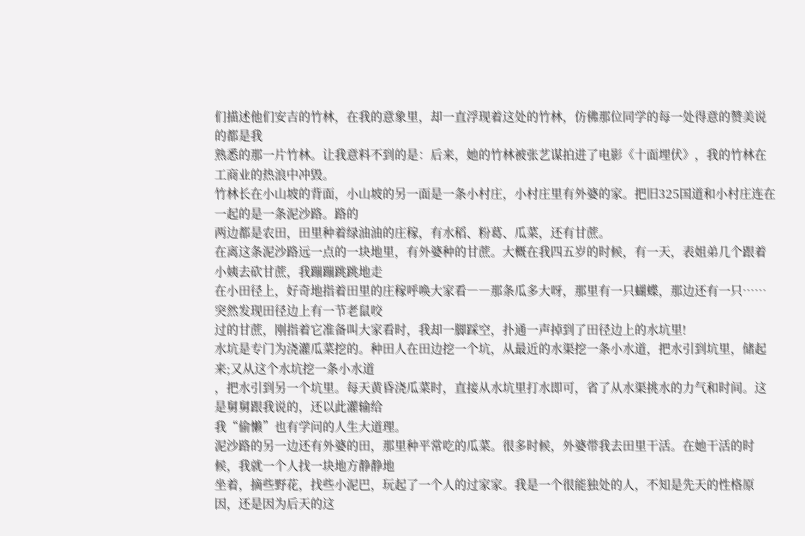们描述他们安吉的竹林，在我的意象里，却一直浮现着这处的竹林，仿佛那位同学的每一处得意的赞美说的都是我
熟悉的那一片竹林。让我意料不到的是：后来，她的竹林被张艺谋拍进了电影《十面埋伏》，我的竹林在工商业的热浪中冲毁。
竹林长在小山坡的背面，小山坡的另一面是一条小村庄，小村庄里有外婆的家。把旧325国道和小村庄连在一起的是一条泥沙路。路的
两边都是农田，田里种着绿油油的庄稼，有水稻、粉葛、瓜菜，还有甘蔗。
在离这条泥沙路远一点的一块地里，有外婆种的甘蔗。大概在我四五岁的时候，有一天，表姐弟几个跟着小姨去砍甘蔗，我蹦蹦跳跳地走
在小田径上，好奇地指着田里的庄稼呼唤大家看――那条瓜多大呀，那里有一只蝴蝶，那边还有一只……突然发现田径边上有一节老鼠咬
过的甘蔗，刚指着它准备叫大家看时，我却一脚踩空，扑通一声掉到了田径边上的水坑里!
水坑是专门为浇灌瓜菜挖的。种田人在田边挖一个坑，从最近的水渠挖一条小水道，把水引到坑里，储起来;又从这个水坑挖一条小水道
，把水引到另一个坑里。每天黄昏浇瓜菜时，直接从水坑里打水即可，省了从水渠挑水的力气和时间。这是舅舅跟我说的，还以此灌输给
我“偷懒”也有学问的人生大道理。
泥沙路的另一边还有外婆的田，那里种平常吃的瓜菜。很多时候，外婆带我去田里干活。在她干活的时候，我就一个人找一块地方静静地
坐着，摘些野花，找些小泥巴，玩起了一个人的过家家。我是一个很能独处的人，不知是先天的性格原因，还是因为后天的这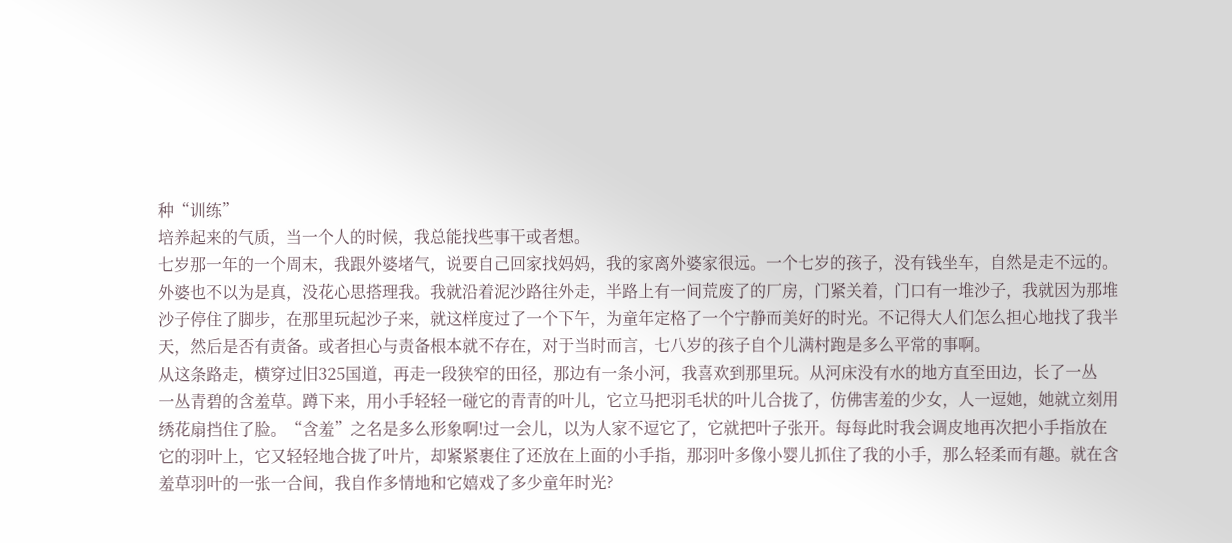种“训练”
培养起来的气质，当一个人的时候，我总能找些事干或者想。
七岁那一年的一个周末，我跟外婆堵气，说要自己回家找妈妈，我的家离外婆家很远。一个七岁的孩子，没有钱坐车，自然是走不远的。
外婆也不以为是真，没花心思搭理我。我就沿着泥沙路往外走，半路上有一间荒废了的厂房，门紧关着，门口有一堆沙子，我就因为那堆
沙子停住了脚步，在那里玩起沙子来，就这样度过了一个下午，为童年定格了一个宁静而美好的时光。不记得大人们怎么担心地找了我半
天，然后是否有责备。或者担心与责备根本就不存在，对于当时而言，七八岁的孩子自个儿满村跑是多么平常的事啊。
从这条路走，横穿过旧325国道，再走一段狭窄的田径，那边有一条小河，我喜欢到那里玩。从河床没有水的地方直至田边，长了一丛
一丛青碧的含羞草。蹲下来，用小手轻轻一碰它的青青的叶儿，它立马把羽毛状的叶儿合拢了，仿佛害羞的少女，人一逗她，她就立刻用
绣花扇挡住了脸。“含羞”之名是多么形象啊!过一会儿，以为人家不逗它了，它就把叶子张开。每每此时我会调皮地再次把小手指放在
它的羽叶上，它又轻轻地合拢了叶片，却紧紧裹住了还放在上面的小手指，那羽叶多像小婴儿抓住了我的小手，那么轻柔而有趣。就在含
羞草羽叶的一张一合间，我自作多情地和它嬉戏了多少童年时光?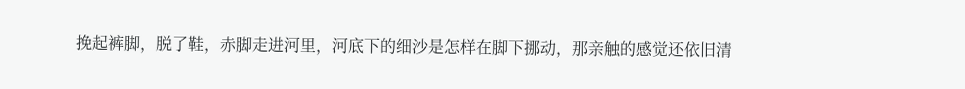挽起裤脚，脱了鞋，赤脚走进河里，河底下的细沙是怎样在脚下挪动，那亲触的感觉还依旧清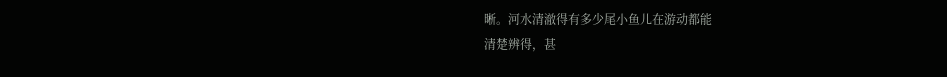晰。河水清澈得有多少尾小鱼儿在游动都能
清楚辨得，甚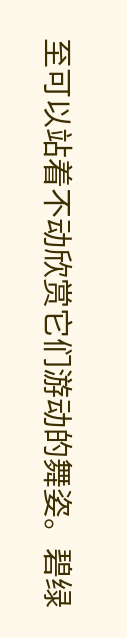至可以站着不动欣赏它们游动的舞姿。碧绿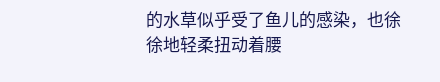的水草似乎受了鱼儿的感染，也徐徐地轻柔扭动着腰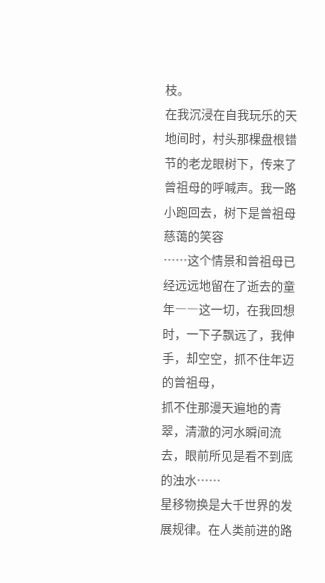枝。
在我沉浸在自我玩乐的天地间时，村头那棵盘根错节的老龙眼树下，传来了曾祖母的呼喊声。我一路小跑回去，树下是曾祖母慈蔼的笑容
……这个情景和曾祖母已经远远地留在了逝去的童年――这一切，在我回想时，一下子飘远了，我伸手，却空空，抓不住年迈的曾祖母，
抓不住那漫天遍地的青翠，清澈的河水瞬间流去，眼前所见是看不到底的浊水……
星移物换是大千世界的发展规律。在人类前进的路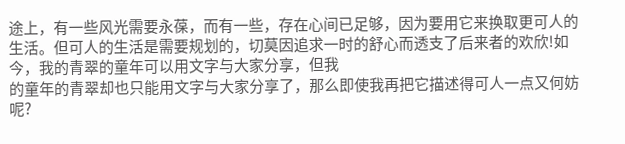途上，有一些风光需要永葆，而有一些，存在心间已足够，因为要用它来换取更可人的
生活。但可人的生活是需要规划的，切莫因追求一时的舒心而透支了后来者的欢欣!如今，我的青翠的童年可以用文字与大家分享，但我
的童年的青翠却也只能用文字与大家分享了，那么即使我再把它描述得可人一点又何妨呢?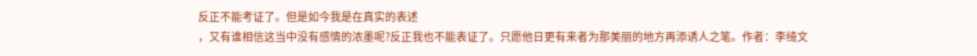反正不能考证了。但是如今我是在真实的表述
，又有谁相信这当中没有感情的浓墨呢?反正我也不能表证了。只愿他日更有来者为那美丽的地方再添诱人之笔。作者：李绮文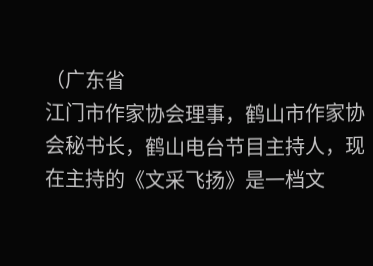（广东省
江门市作家协会理事，鹤山市作家协会秘书长，鹤山电台节目主持人，现在主持的《文采飞扬》是一档文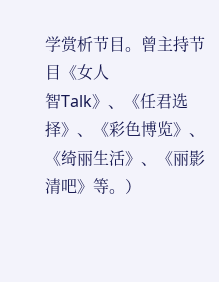学赏析节目。曾主持节目《女人
智Talk》、《任君选择》、《彩色博览》、《绮丽生活》、《丽影清吧》等。）